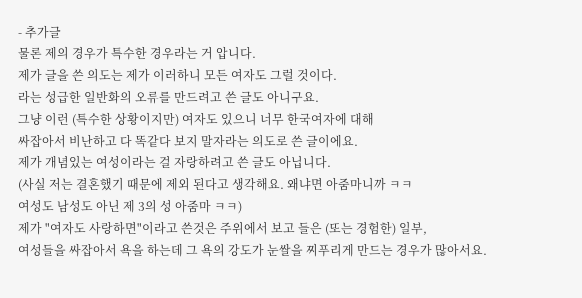- 추가글
물론 제의 경우가 특수한 경우라는 거 압니다.
제가 글을 쓴 의도는 제가 이러하니 모든 여자도 그럴 것이다.
라는 성급한 일반화의 오류를 만드려고 쓴 글도 아니구요.
그냥 이런 (특수한 상황이지만) 여자도 있으니 너무 한국여자에 대해
싸잡아서 비난하고 다 똑같다 보지 말자라는 의도로 쓴 글이에요.
제가 개념있는 여성이라는 걸 자랑하려고 쓴 글도 아닙니다.
(사실 저는 결혼했기 때문에 제외 된다고 생각해요. 왜냐면 아줌마니까 ㅋㅋ
여성도 남성도 아닌 제 3의 성 아줌마 ㅋㅋ)
제가 "여자도 사랑하면"이라고 쓴것은 주위에서 보고 들은 (또는 경험한) 일부,
여성들을 싸잡아서 욕을 하는데 그 욕의 강도가 눈쌀을 찌푸리게 만드는 경우가 많아서요.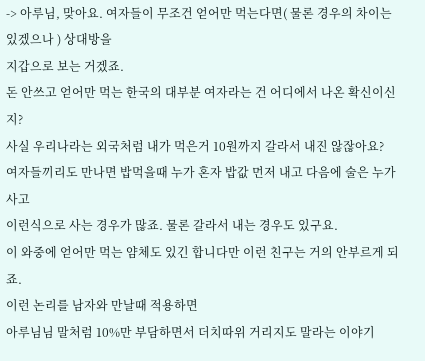-> 아루님, 맞아요. 여자들이 무조건 얻어만 먹는다면( 물론 경우의 차이는 있겠으나 ) 상대방을
지갑으로 보는 거겠죠.
돈 안쓰고 얻어만 먹는 한국의 대부분 여자라는 건 어디에서 나온 확신이신지?
사실 우리나라는 외국처럼 내가 먹은거 10원까지 갈라서 내진 않잖아요?
여자들끼리도 만나면 밥먹을때 누가 혼자 밥값 먼저 내고 다음에 술은 누가 사고
이런식으로 사는 경우가 많죠. 물론 갈라서 내는 경우도 있구요.
이 와중에 얻어만 먹는 얌체도 있긴 합니다만 이런 친구는 거의 안부르게 되죠.
이런 논리를 남자와 만날때 적용하면
아루님님 말처럼 10%만 부담하면서 더치따위 거리지도 말라는 이야기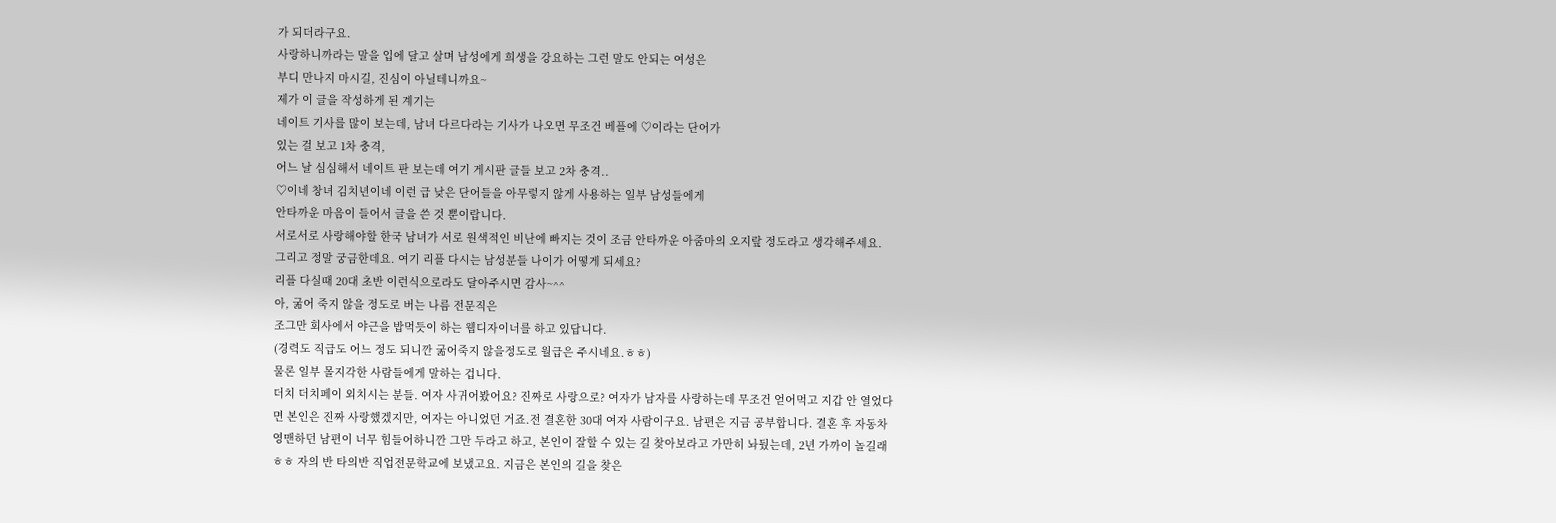가 되더라구요.
사랑하니까라는 말을 입에 달고 살며 남성에게 희생을 강요하는 그런 말도 안되는 여성은
부디 만나지 마시길, 진심이 아닐테니까요~
제가 이 글을 작성하게 된 계기는
네이트 기사를 많이 보는데, 남녀 다르다라는 기사가 나오면 무조건 베플에 ♡이라는 단어가
있는 걸 보고 1차 충격,
어느 날 심심해서 네이트 판 보는데 여기 게시판 글들 보고 2차 충격..
♡이네 창녀 김치년이네 이런 급 낮은 단어들을 아무렇지 않게 사용하는 일부 남성들에게
안타까운 마음이 들어서 글을 쓴 것 뿐이랍니다.
서로서로 사랑해야할 한국 남녀가 서로 원색적인 비난에 빠지는 것이 조금 안타까운 아줌마의 오지랖 정도라고 생각해주세요.
그리고 정말 궁금한데요. 여기 리플 다시는 남성분들 나이가 어떻게 되세요?
리플 다실때 20대 초반 이런식으로라도 달아주시면 감사~^^
아, 굶어 죽지 않을 정도로 버는 나름 전문직은
조그만 회사에서 야근을 밥먹듯이 하는 웹디자이너를 하고 있답니다.
(경력도 직급도 어느 정도 되니깐 굶어죽지 않을정도로 월급은 주시네요.ㅎㅎ)
물론 일부 몰지각한 사람들에게 말하는 겁니다.
더치 더치페이 외치시는 분들. 여자 사귀어봤어요? 진짜로 사랑으로? 여자가 남자를 사랑하는데 무조건 얻어먹고 지갑 안 열었다면 본인은 진짜 사랑했겠지만, 여자는 아니었던 거죠.전 결혼한 30대 여자 사람이구요. 남편은 지금 공부합니다. 결혼 후 자동차 영맨하던 남편이 너무 힘들어하니깐 그만 두라고 하고, 본인이 잘할 수 있는 길 찾아보라고 가만히 놔뒀는데, 2년 가까이 놀길래 ㅎㅎ 자의 반 타의반 직업전문학교에 보냈고요. 지금은 본인의 길을 찾은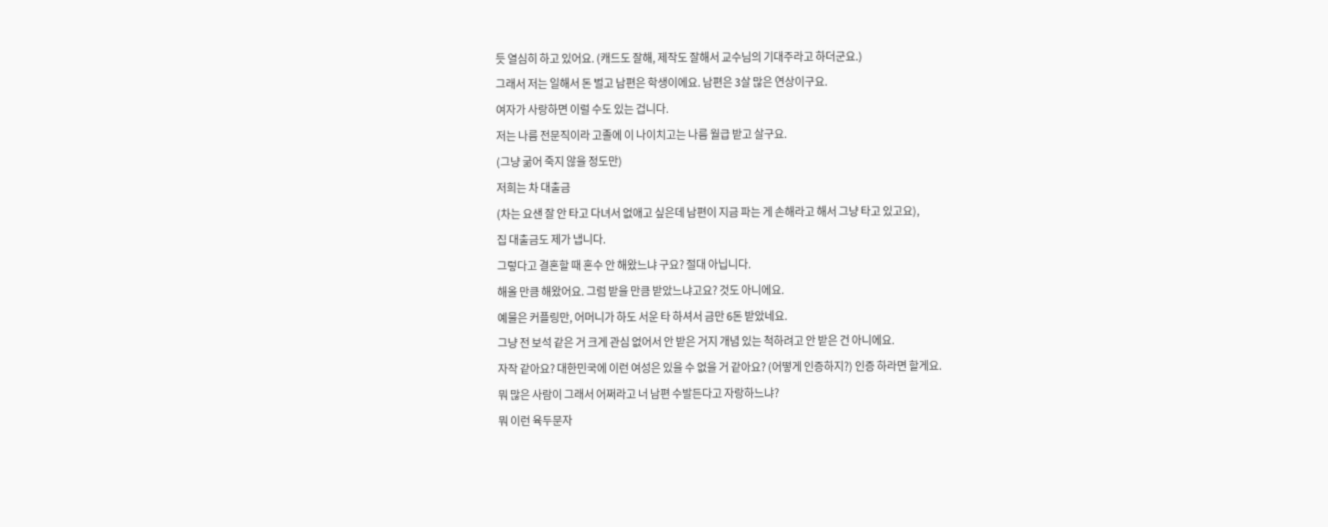듯 열심히 하고 있어요. (캐드도 잘해, 제작도 잘해서 교수님의 기대주라고 하더군요.)
그래서 저는 일해서 돈 벌고 남편은 학생이에요. 남편은 3살 많은 연상이구요.
여자가 사랑하면 이럴 수도 있는 겁니다.
저는 나름 전문직이라 고졸에 이 나이치고는 나름 월급 받고 살구요.
(그냥 굶어 죽지 않을 정도만)
저희는 차 대출금
(차는 요샌 잘 안 타고 다녀서 없애고 싶은데 남편이 지금 파는 게 손해라고 해서 그냥 타고 있고요),
집 대출금도 제가 냅니다.
그렇다고 결혼할 때 혼수 안 해왔느냐 구요? 절대 아닙니다.
해올 만큼 해왔어요. 그럼 받을 만큼 받았느냐고요? 것도 아니에요.
예물은 커플링만, 어머니가 하도 서운 타 하셔서 금만 6돈 받았네요.
그냥 전 보석 같은 거 크게 관심 없어서 안 받은 거지 개념 있는 척하려고 안 받은 건 아니에요.
자작 같아요? 대한민국에 이런 여성은 있을 수 없을 거 같아요? (어떻게 인증하지?) 인증 하라면 할게요.
뭐 많은 사람이 그래서 어쩌라고 너 남편 수발든다고 자랑하느냐?
뭐 이런 육두문자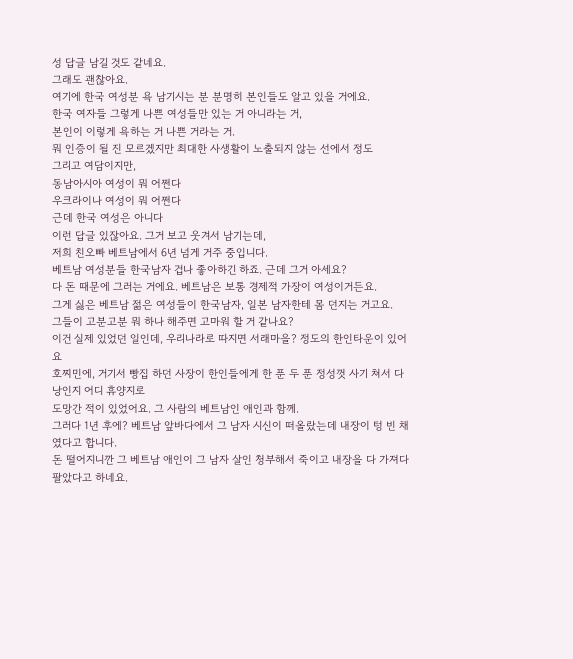성 답글 남길 것도 같네요.
그래도 괜찮아요.
여기에 한국 여성분 욕 남기시는 분 분명히 본인들도 알고 있을 거에요.
한국 여자들 그렇게 나쁜 여성들만 있는 거 아니라는 거,
본인이 이렇게 욕하는 거 나쁜 거라는 거.
뭐 인증이 될 진 모르겠지만 최대한 사생활이 노출되지 않는 선에서 정도
그리고 여담이지만,
동남아시아 여성이 뭐 어쩐다
우크라이나 여성이 뭐 어쩐다
근데 한국 여성은 아니다
이런 답글 있잖아요. 그거 보고 웃겨서 남기는데,
저희 친오빠 베트남에서 6년 넘게 거주 중입니다.
베트남 여성분들 한국남자 겁나 좋아하긴 하죠. 근데 그거 아세요?
다 돈 때문에 그러는 거에요. 베트남은 보통 경제적 가장이 여성이거든요.
그게 싫은 베트남 젊은 여성들이 한국남자, 일본 남자한테 몸 던지는 거고요.
그들이 고분고분 뭐 하나 해주면 고마워 할 거 같나요?
이건 실제 있었던 일인데, 우리나라로 따지면 서래마을? 정도의 한인타운이 있어요
호찌민에, 거기서 빵집 하던 사장이 한인들에게 한 푼 두 푼 정성껏 사기 쳐서 다낭인지 어디 휴양지로
도망간 적이 있었어요. 그 사람의 베트남인 애인과 함께.
그러다 1년 후에? 베트남 앞바다에서 그 남자 시신이 떠올랐는데 내장이 텅 빈 채였다고 합니다.
돈 떨어지니깐 그 베트남 애인이 그 남자 살인 청부해서 죽이고 내장을 다 가져다 팔았다고 하네요.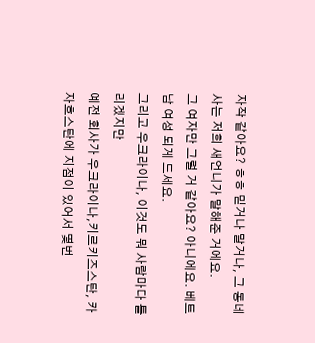자작 같아요? ㅎㅎ 믿거나 말거나, 그 동네 사는 저희 새언니가 말해준 거에요.
그 여자만 그럴 거 같아요? 아니에요. 베트남 여성 되게 드세요.
그리고 우크라이나, 이것도 뭐 사람마다 틀리겠지만
예전 회사가 우크라이나,키르키즈스탄, 카자흐스탄에 지점이 있어서 몇번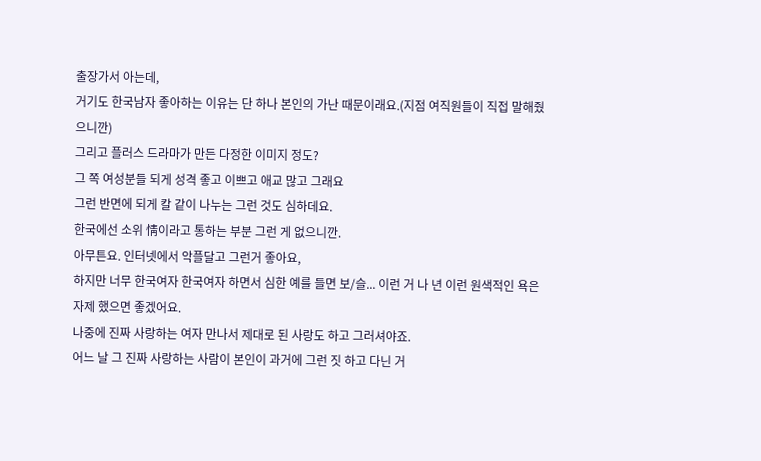출장가서 아는데,
거기도 한국남자 좋아하는 이유는 단 하나 본인의 가난 때문이래요.(지점 여직원들이 직접 말해줬으니깐)
그리고 플러스 드라마가 만든 다정한 이미지 정도?
그 쪽 여성분들 되게 성격 좋고 이쁘고 애교 많고 그래요
그런 반면에 되게 칼 같이 나누는 그런 것도 심하데요.
한국에선 소위 情이라고 통하는 부분 그런 게 없으니깐.
아무튼요. 인터넷에서 악플달고 그런거 좋아요,
하지만 너무 한국여자 한국여자 하면서 심한 예를 들면 보/슬... 이런 거 나 년 이런 원색적인 욕은 자제 했으면 좋겠어요.
나중에 진짜 사랑하는 여자 만나서 제대로 된 사랑도 하고 그러셔야죠.
어느 날 그 진짜 사랑하는 사람이 본인이 과거에 그런 짓 하고 다닌 거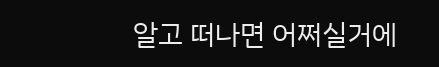알고 떠나면 어쩌실거에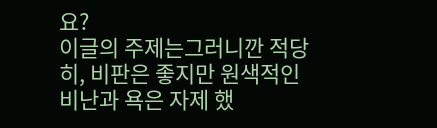요?
이글의 주제는그러니깐 적당히, 비판은 좋지만 원색적인 비난과 욕은 자제 했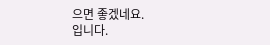으면 좋겠네요.
입니다.